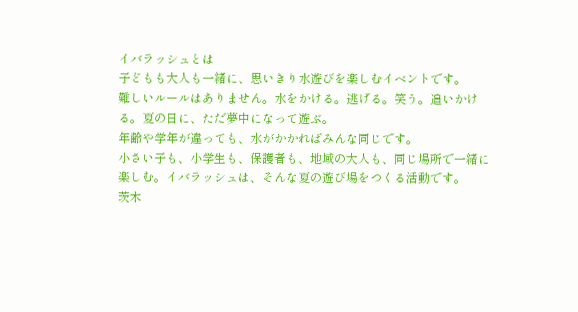イバラッシュとは
子どもも大人も一緒に、思いきり水遊びを楽しむイベントです。
難しいルールはありません。水をかける。逃げる。笑う。追いかける。夏の日に、ただ夢中になって遊ぶ。
年齢や学年が違っても、水がかかればみんな同じです。
小さい子も、小学生も、保護者も、地域の大人も、同じ場所で一緒に楽しむ。イバラッシュは、そんな夏の遊び場をつくる活動です。
茨木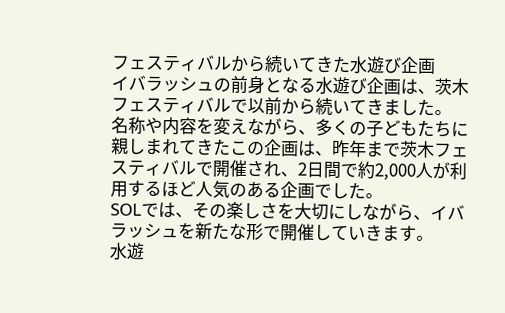フェスティバルから続いてきた水遊び企画
イバラッシュの前身となる水遊び企画は、茨木フェスティバルで以前から続いてきました。
名称や内容を変えながら、多くの子どもたちに親しまれてきたこの企画は、昨年まで茨木フェスティバルで開催され、2日間で約2,000人が利用するほど人気のある企画でした。
SOLでは、その楽しさを大切にしながら、イバラッシュを新たな形で開催していきます。
水遊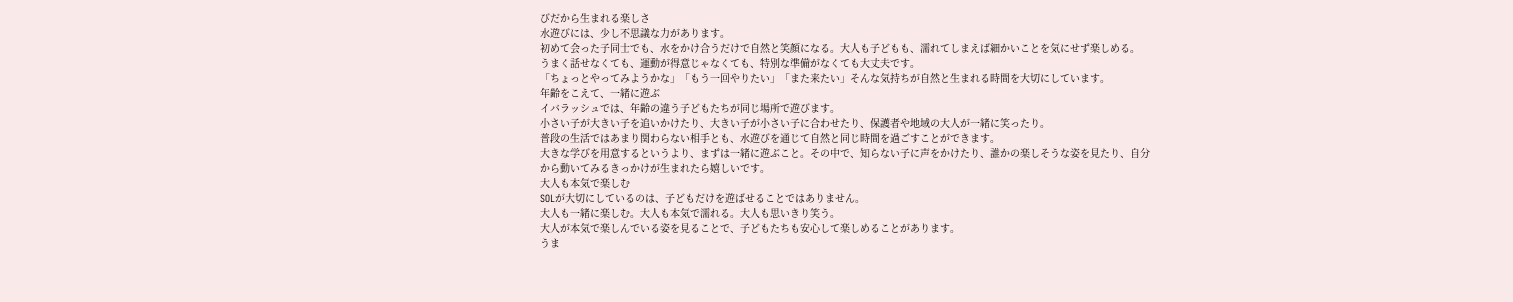びだから生まれる楽しさ
水遊びには、少し不思議な力があります。
初めて会った子同士でも、水をかけ合うだけで自然と笑顔になる。大人も子どもも、濡れてしまえば細かいことを気にせず楽しめる。
うまく話せなくても、運動が得意じゃなくても、特別な準備がなくても大丈夫です。
「ちょっとやってみようかな」「もう一回やりたい」「また来たい」そんな気持ちが自然と生まれる時間を大切にしています。
年齢をこえて、一緒に遊ぶ
イバラッシュでは、年齢の違う子どもたちが同じ場所で遊びます。
小さい子が大きい子を追いかけたり、大きい子が小さい子に合わせたり、保護者や地域の大人が一緒に笑ったり。
普段の生活ではあまり関わらない相手とも、水遊びを通じて自然と同じ時間を過ごすことができます。
大きな学びを用意するというより、まずは一緒に遊ぶこと。その中で、知らない子に声をかけたり、誰かの楽しそうな姿を見たり、自分から動いてみるきっかけが生まれたら嬉しいです。
大人も本気で楽しむ
SOLが大切にしているのは、子どもだけを遊ばせることではありません。
大人も一緒に楽しむ。大人も本気で濡れる。大人も思いきり笑う。
大人が本気で楽しんでいる姿を見ることで、子どもたちも安心して楽しめることがあります。
うま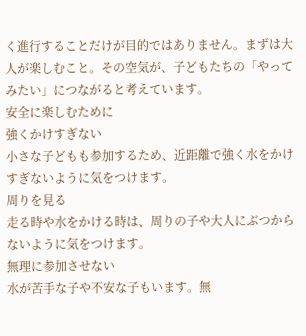く進行することだけが目的ではありません。まずは大人が楽しむこと。その空気が、子どもたちの「やってみたい」につながると考えています。
安全に楽しむために
強くかけすぎない
小さな子どもも参加するため、近距離で強く水をかけすぎないように気をつけます。
周りを見る
走る時や水をかける時は、周りの子や大人にぶつからないように気をつけます。
無理に参加させない
水が苦手な子や不安な子もいます。無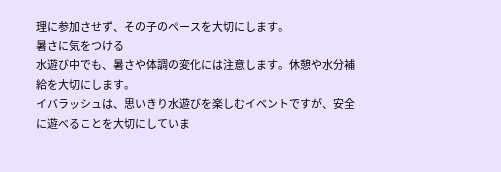理に参加させず、その子のペースを大切にします。
暑さに気をつける
水遊び中でも、暑さや体調の変化には注意します。休憩や水分補給を大切にします。
イバラッシュは、思いきり水遊びを楽しむイベントですが、安全に遊べることを大切にしていま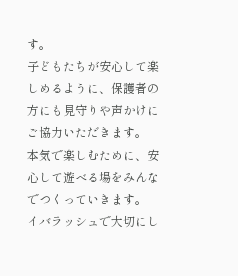す。
子どもたちが安心して楽しめるように、保護者の方にも見守りや声かけにご協力いただきます。
本気で楽しむために、安心して遊べる場をみんなでつくっていきます。
イバラッシュで大切にし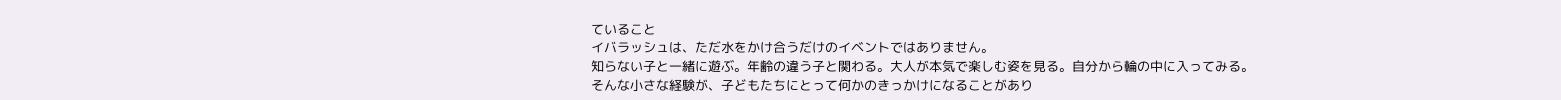ていること
イバラッシュは、ただ水をかけ合うだけのイベントではありません。
知らない子と一緒に遊ぶ。年齢の違う子と関わる。大人が本気で楽しむ姿を見る。自分から輪の中に入ってみる。
そんな小さな経験が、子どもたちにとって何かのきっかけになることがあり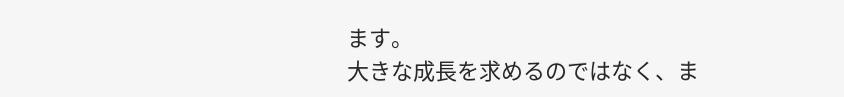ます。
大きな成長を求めるのではなく、ま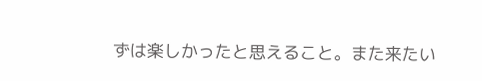ずは楽しかったと思えること。また来たい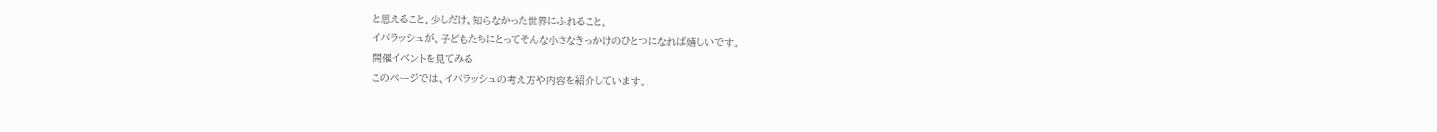と思えること。少しだけ、知らなかった世界にふれること。
イバラッシュが、子どもたちにとってそんな小さなきっかけのひとつになれば嬉しいです。
開催イベントを見てみる
このページでは、イバラッシュの考え方や内容を紹介しています。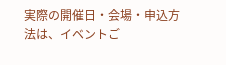実際の開催日・会場・申込方法は、イベントご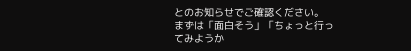とのお知らせでご確認ください。
まずは「面白そう」「ちょっと行ってみようか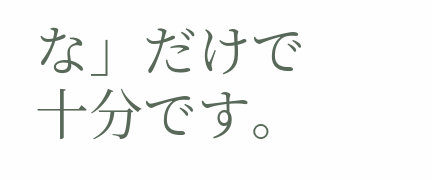な」だけで十分です。